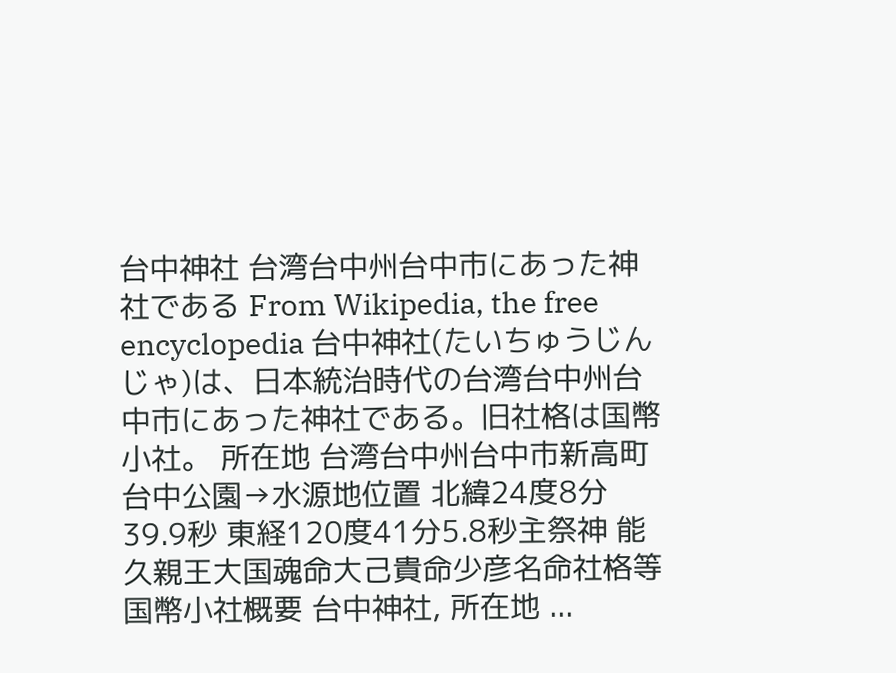台中神社 台湾台中州台中市にあった神社である From Wikipedia, the free encyclopedia 台中神社(たいちゅうじんじゃ)は、日本統治時代の台湾台中州台中市にあった神社である。旧社格は国幣小社。 所在地 台湾台中州台中市新高町台中公園→水源地位置 北緯24度8分39.9秒 東経120度41分5.8秒主祭神 能久親王大国魂命大己貴命少彦名命社格等 国幣小社概要 台中神社, 所在地 ...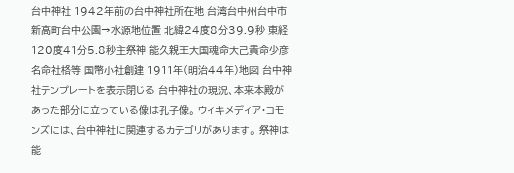台中神社 1942年前の台中神社所在地 台湾台中州台中市新高町台中公園→水源地位置 北緯24度8分39.9秒 東経120度41分5.8秒主祭神 能久親王大国魂命大己貴命少彦名命社格等 国幣小社創建 1911年(明治44年)地図 台中神社テンプレートを表示閉じる 台中神社の現況、本来本殿があった部分に立っている像は孔子像。 ウィキメディア・コモンズには、台中神社に関連するカテゴリがあります。 祭神は能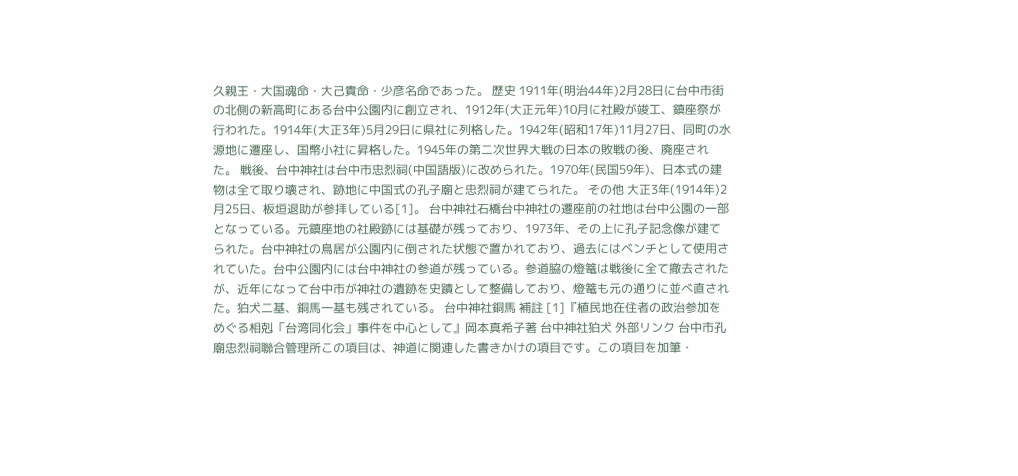久親王・大国魂命・大己貴命・少彦名命であった。 歴史 1911年(明治44年)2月28日に台中市街の北側の新高町にある台中公園内に創立され、1912年(大正元年)10月に社殿が竣工、鎮座祭が行われた。1914年(大正3年)5月29日に県社に列格した。1942年(昭和17年)11月27日、同町の水源地に遷座し、国幣小社に昇格した。1945年の第二次世界大戦の日本の敗戦の後、廃座された。 戦後、台中神社は台中市忠烈祠(中国語版)に改められた。1970年(民国59年)、日本式の建物は全て取り壊され、跡地に中国式の孔子廟と忠烈祠が建てられた。 その他 大正3年(1914年)2月25日、板垣退助が参拝している[1]。 台中神社石橋台中神社の遷座前の社地は台中公園の一部となっている。元鎮座地の社殿跡には基礎が残っており、1973年、その上に孔子記念像が建てられた。台中神社の鳥居が公園内に倒された状態で置かれており、過去にはベンチとして使用されていた。台中公園内には台中神社の参道が残っている。参道脇の燈篭は戦後に全て撤去されたが、近年になって台中市が神社の遺跡を史蹟として整備しており、燈篭も元の通りに並べ直された。狛犬二基、銅馬一基も残されている。 台中神社銅馬 補註 [1]『植民地在住者の政治参加をめぐる相剋「台湾同化会」事件を中心として』岡本真希子著 台中神社狛犬 外部リンク 台中市孔廟忠烈祠聯合管理所この項目は、神道に関連した書きかけの項目です。この項目を加筆・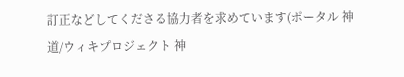訂正などしてくださる協力者を求めています(ポータル 神道/ウィキプロジェクト 神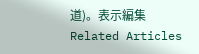道)。表示編集 Related Articles